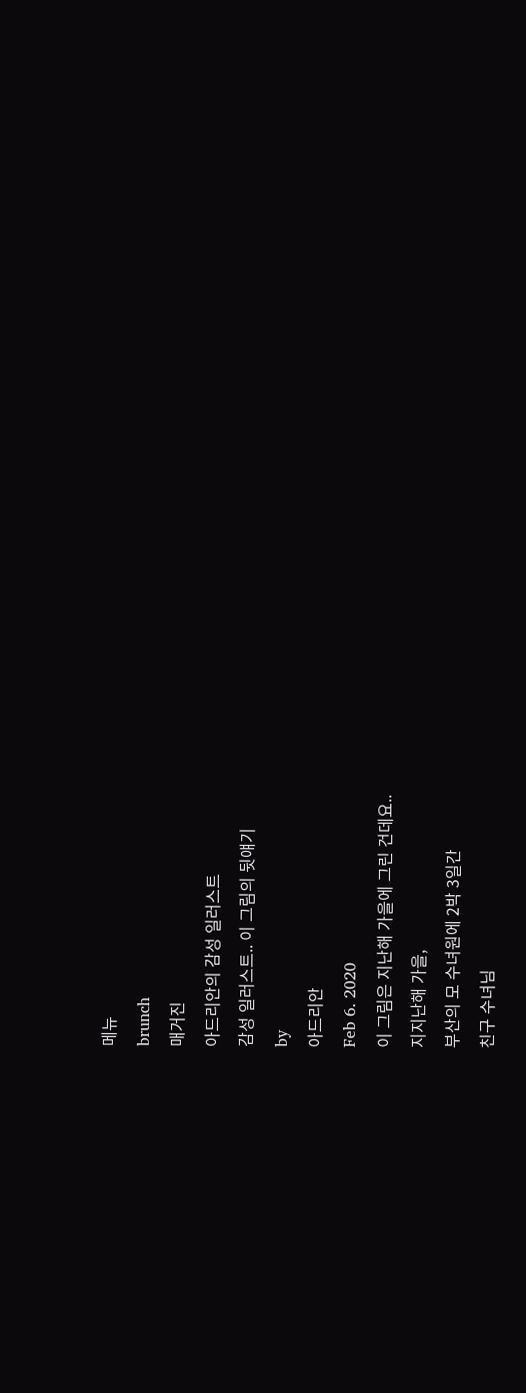메뉴
brunch
매거진
아드리안의 감성 일러스트
감성 일러스트.. 이 그림의 뒷얘기
by
아드리안
Feb 6. 2020
이 그림은 지난해 가을에 그린 건데요..
지지난해 가을,
부산의 모 수녀원에 2박 3일간
친구 수녀님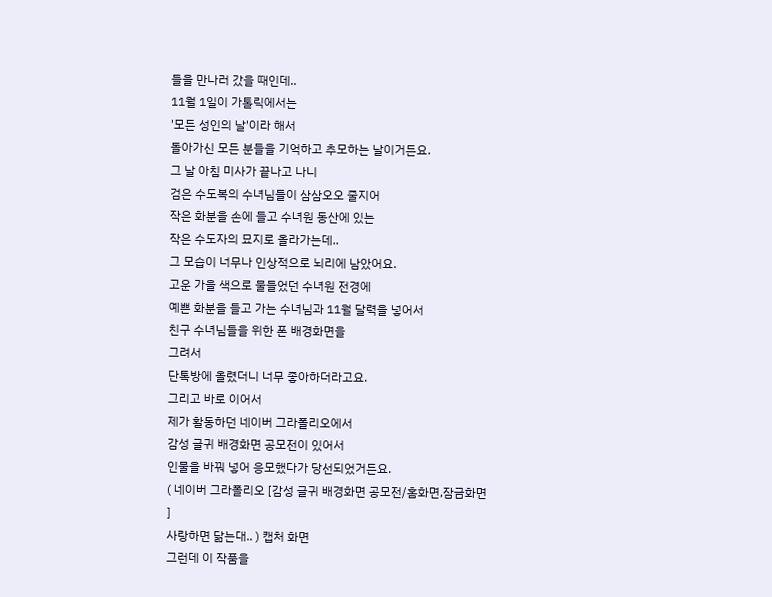들을 만나러 갔을 때인데..
11월 1일이 가톨릭에서는
'모든 성인의 날'이라 해서
돌아가신 모든 분들을 기억하고 추모하는 날이거든요.
그 날 아침 미사가 끝나고 나니
검은 수도복의 수녀님들이 삼삼오오 줄지어
작은 화분을 손에 들고 수녀원 동산에 있는
작은 수도자의 묘지로 올라가는데..
그 모습이 너무나 인상적으로 뇌리에 남았어요.
고운 가을 색으로 물들었던 수녀원 전경에
예쁜 화분을 들고 가는 수녀님과 11월 달력을 넣어서
친구 수녀님들을 위한 폰 배경화면을
그려서
단톡방에 올렸더니 너무 좋아하더라고요.
그리고 바로 이어서
제가 활동하던 네이버 그라폴리오에서
감성 글귀 배경화면 공모전이 있어서
인물을 바꿔 넣어 응모했다가 당선되었거든요.
( 네이버 그라폴리오 [감성 글귀 배경화면 공모전/홈화면,잠금화면
]
사랑하면 닮는대.. ) 캡처 화면
그런데 이 작품을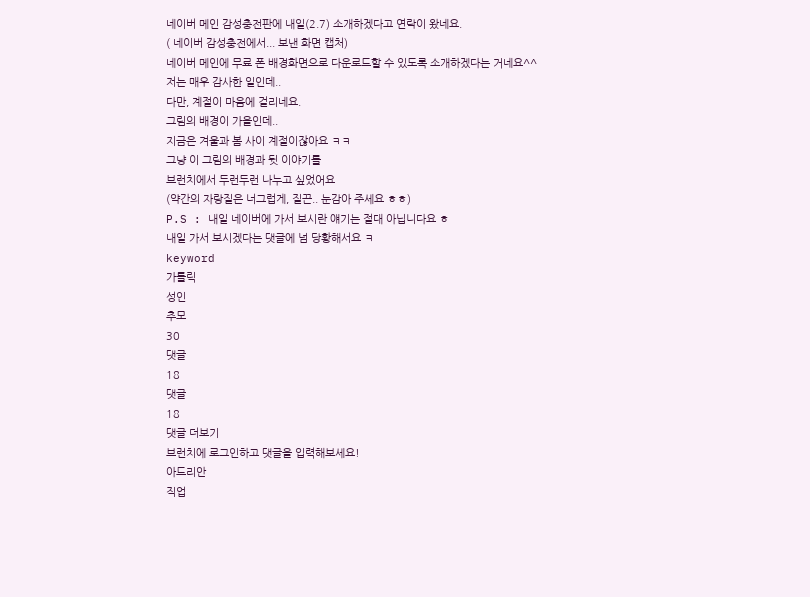네이버 메인 감성충전판에 내일(2.7) 소개하겠다고 연락이 왔네요.
( 네이버 감성충전에서... 보낸 화면 캡처)
네이버 메인에 무료 폰 배경화면으로 다운로드할 수 있도록 소개하겠다는 거네요^^
저는 매우 감사한 일인데..
다만, 계절이 마음에 걸리네요.
그림의 배경이 가을인데..
지금은 겨울과 봄 사이 계절이잖아요 ㅋㅋ
그냥 이 그림의 배경과 뒷 이야기를
브런치에서 두런두런 나누고 싶었어요
(약간의 자랑질은 너그럽게, 질끈.. 눈감아 주세요 ㅎㅎ)
P.S : 내일 네이버에 가서 보시란 얘기는 절대 아닙니다요 ㅎ
내일 가서 보시겠다는 댓글에 넘 당황해서요 ㅋ
keyword
가톨릭
성인
추모
30
댓글
18
댓글
18
댓글 더보기
브런치에 로그인하고 댓글을 입력해보세요!
아드리안
직업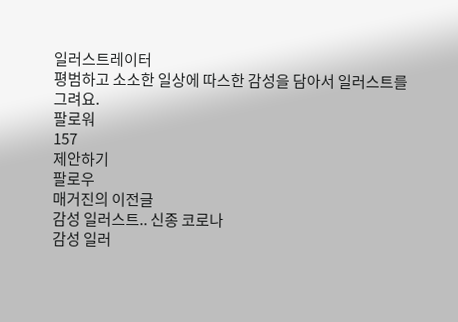일러스트레이터
평범하고 소소한 일상에 따스한 감성을 담아서 일러스트를 그려요.
팔로워
157
제안하기
팔로우
매거진의 이전글
감성 일러스트.. 신종 코로나
감성 일러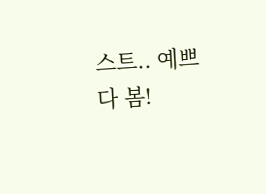스트.. 예쁘다 봄!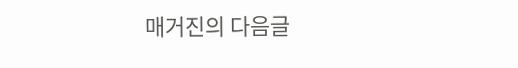매거진의 다음글